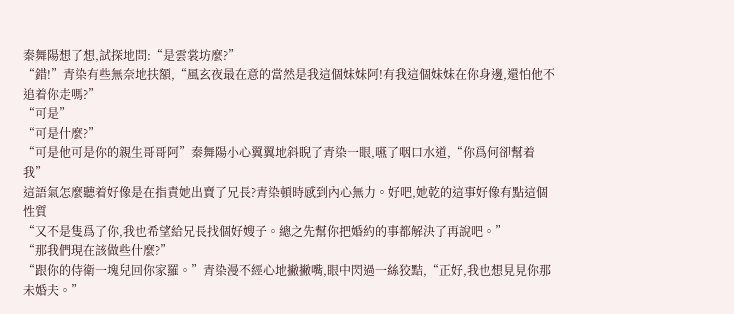秦舞陽想了想,試探地問:“是雲裳坊麼?”
“錯!”青染有些無奈地扶額,“風玄夜最在意的當然是我這個妹妹阿!有我這個妹妹在你身邊,還怕他不追着你走嗎?”
“可是”
“可是什麼?”
“可是他可是你的親生哥哥阿”秦舞陽小心翼翼地斜睨了青染一眼,嚥了咽口水道,“你爲何卻幫着我”
這語氣怎麼聽着好像是在指責她出賣了兄長?青染頓時感到內心無力。好吧,她乾的這事好像有點這個性質
“又不是隻爲了你,我也希望給兄長找個好嫂子。總之先幫你把婚約的事都解決了再說吧。”
“那我們現在該做些什麼?”
“跟你的侍衛一塊兒回你家羅。”青染漫不經心地撇撇嘴,眼中閃過一絲狡黠,“正好,我也想見見你那未婚夫。”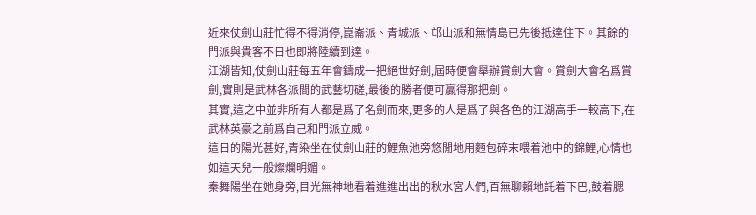近來仗劍山莊忙得不得消停,崑崙派、青城派、邙山派和無情島已先後抵達住下。其餘的門派與貴客不日也即將陸續到達。
江湖皆知,仗劍山莊每五年會鑄成一把絕世好劍,屆時便會舉辦賞劍大會。賞劍大會名爲賞劍,實則是武林各派間的武藝切磋,最後的勝者便可贏得那把劍。
其實,這之中並非所有人都是爲了名劍而來,更多的人是爲了與各色的江湖高手一較高下,在武林英豪之前爲自己和門派立威。
這日的陽光甚好,青染坐在仗劍山莊的鯉魚池旁悠閒地用麪包碎末喂着池中的錦鯉,心情也如這天兒一般燦爛明媚。
秦舞陽坐在她身旁,目光無神地看着進進出出的秋水宮人們,百無聊賴地託着下巴,鼓着腮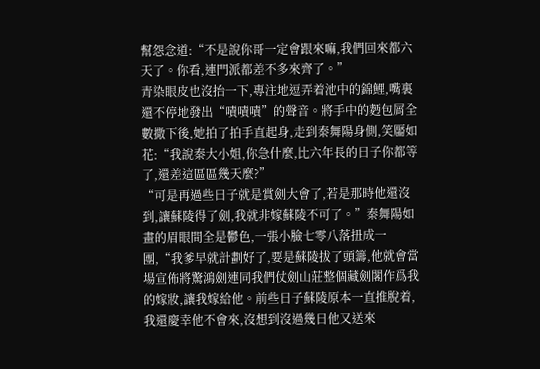幫怨念道:“不是說你哥一定會跟來嘛,我們回來都六天了。你看,連門派都差不多來齊了。”
青染眼皮也沒抬一下,專注地逗弄着池中的錦鯉,嘴裏還不停地發出“嘖嘖嘖”的聲音。將手中的麪包屑全數撒下後,她拍了拍手直起身,走到秦舞陽身側,笑靨如花:“我說秦大小姐,你急什麼,比六年長的日子你都等了,還差這區區幾天麼?”
“可是再過些日子就是賞劍大會了,若是那時他還沒到,讓蘇陵得了劍,我就非嫁蘇陵不可了。”秦舞陽如畫的眉眼間全是鬱色,一張小臉七零八落扭成一團,“我爹早就計劃好了,要是蘇陵拔了頭籌,他就會當場宣佈將驚鴻劍連同我們仗劍山莊整個藏劍閣作爲我的嫁妝,讓我嫁給他。前些日子蘇陵原本一直推脫着,我還慶幸他不會來,沒想到沒過幾日他又送來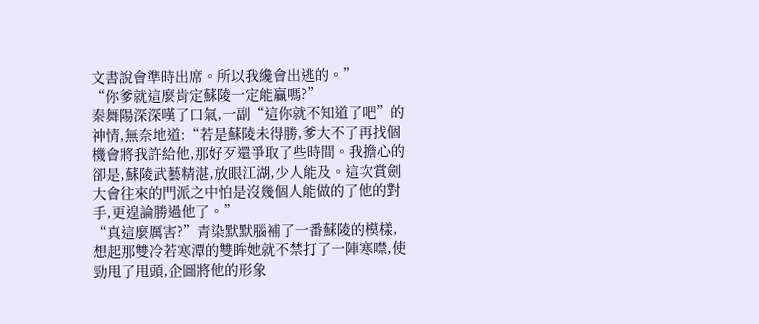文書說會準時出席。所以我纔會出逃的。”
“你爹就這麼肯定蘇陵一定能贏嗎?”
秦舞陽深深嘆了口氣,一副“這你就不知道了吧”的神情,無奈地道:“若是蘇陵未得勝,爹大不了再找個機會將我許給他,那好歹還爭取了些時間。我擔心的卻是,蘇陵武藝精湛,放眼江湖,少人能及。這次賞劍大會往來的門派之中怕是沒幾個人能做的了他的對手,更遑論勝過他了。”
“真這麼厲害?”青染默默腦補了一番蘇陵的模樣,想起那雙冷若寒潭的雙眸她就不禁打了一陣寒噤,使勁甩了甩頭,企圖將他的形象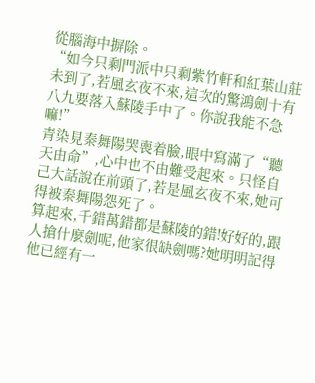從腦海中摒除。
“如今只剩門派中只剩紫竹軒和紅葉山莊未到了,若風玄夜不來,這次的驚鴻劍十有八九要落入蘇陵手中了。你說我能不急嘛!”
青染見秦舞陽哭喪着臉,眼中寫滿了“聽天由命”,心中也不由難受起來。只怪自己大話說在前頭了,若是風玄夜不來,她可得被秦舞陽怨死了。
算起來,千錯萬錯都是蘇陵的錯!好好的,跟人搶什麼劍呢,他家很缺劍嗎?她明明記得他已經有一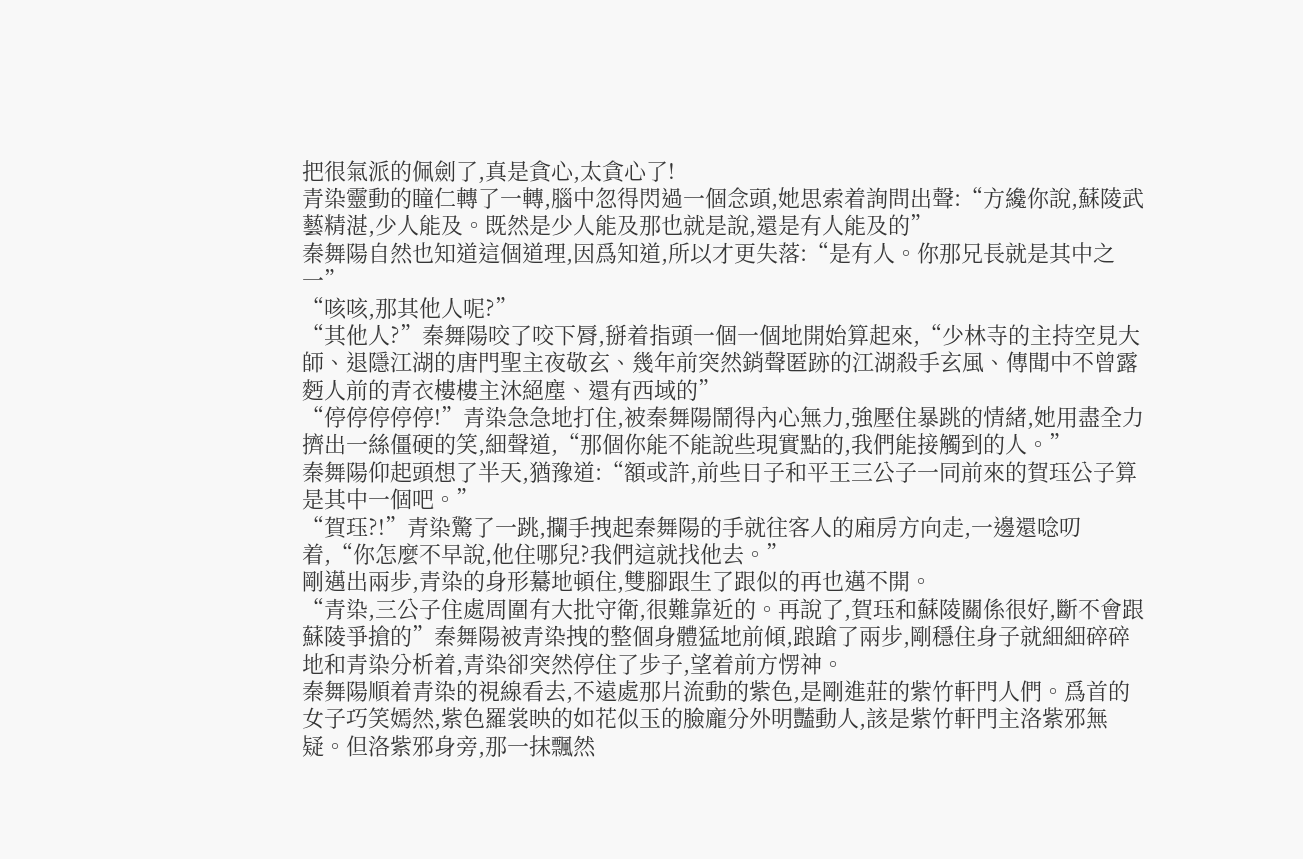把很氣派的佩劍了,真是貪心,太貪心了!
青染靈動的瞳仁轉了一轉,腦中忽得閃過一個念頭,她思索着詢問出聲:“方纔你說,蘇陵武藝精湛,少人能及。既然是少人能及那也就是說,還是有人能及的”
秦舞陽自然也知道這個道理,因爲知道,所以才更失落:“是有人。你那兄長就是其中之一”
“咳咳,那其他人呢?”
“其他人?”秦舞陽咬了咬下脣,掰着指頭一個一個地開始算起來,“少林寺的主持空見大師、退隱江湖的唐門聖主夜敬玄、幾年前突然銷聲匿跡的江湖殺手玄風、傳聞中不曾露麪人前的青衣樓樓主沐絕塵、還有西域的”
“停停停停停!”青染急急地打住,被秦舞陽鬧得內心無力,強壓住暴跳的情緒,她用盡全力擠出一絲僵硬的笑,細聲道,“那個你能不能說些現實點的,我們能接觸到的人。”
秦舞陽仰起頭想了半天,猶豫道:“額或許,前些日子和平王三公子一同前來的賀珏公子算是其中一個吧。”
“賀珏?!”青染驚了一跳,攔手拽起秦舞陽的手就往客人的廂房方向走,一邊還唸叨着,“你怎麼不早說,他住哪兒?我們這就找他去。”
剛邁出兩步,青染的身形驀地頓住,雙腳跟生了跟似的再也邁不開。
“青染,三公子住處周圍有大批守衛,很難靠近的。再說了,賀珏和蘇陵關係很好,斷不會跟蘇陵爭搶的”秦舞陽被青染拽的整個身體猛地前傾,踉蹌了兩步,剛穩住身子就細細碎碎地和青染分析着,青染卻突然停住了步子,望着前方愣神。
秦舞陽順着青染的視線看去,不遠處那片流動的紫色,是剛進莊的紫竹軒門人們。爲首的女子巧笑嫣然,紫色羅裳映的如花似玉的臉龐分外明豔動人,該是紫竹軒門主洛紫邪無疑。但洛紫邪身旁,那一抹飄然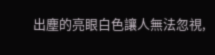出塵的亮眼白色讓人無法忽視,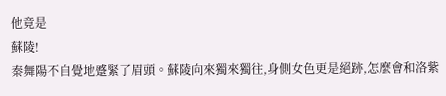他竟是
蘇陵!
秦舞陽不自覺地蹙緊了眉頭。蘇陵向來獨來獨往,身側女色更是絕跡,怎麼會和洛紫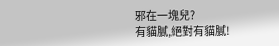邪在一塊兒?
有貓膩,絕對有貓膩!